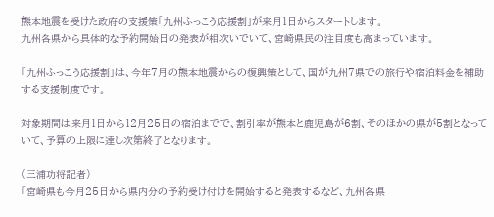熊本地震を受けた政府の支援策「九州ふっこう応援割」が来月1日からスタートします。
九州各県から具体的な予約開始日の発表が相次いでいて、宮崎県民の注目度も高まっています。

「九州ふっこう応援割」は、今年7月の熊本地震からの復興策として、国が九州7県での旅行や宿泊料金を補助する支援制度です。

対象期間は来月1日から12月25日の宿泊までで、割引率が熊本と鹿児島が6割、そのほかの県が5割となっていて、予算の上限に達し次第終了となります。

(三浦功将記者)
「宮崎県も今月25日から県内分の予約受け付けを開始すると発表するなど、九州各県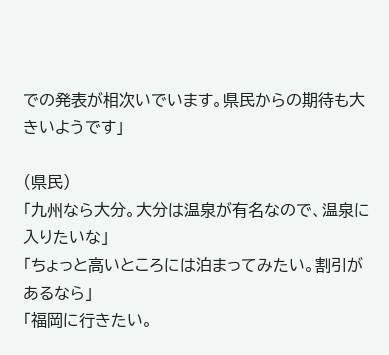での発表が相次いでいます。県民からの期待も大きいようです」

(県民)
「九州なら大分。大分は温泉が有名なので、温泉に入りたいな」
「ちょっと高いところには泊まってみたい。割引があるなら」
「福岡に行きたい。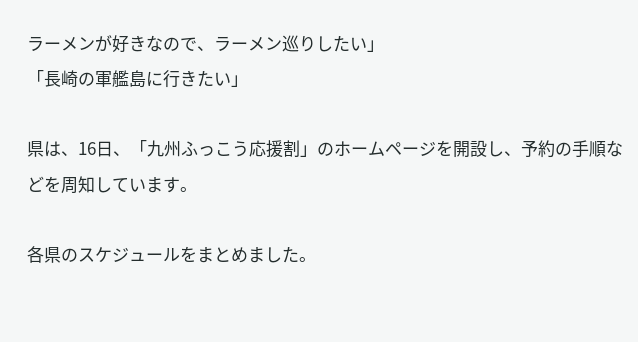ラーメンが好きなので、ラーメン巡りしたい」
「長崎の軍艦島に行きたい」

県は、16日、「九州ふっこう応援割」のホームページを開設し、予約の手順などを周知しています。

各県のスケジュールをまとめました。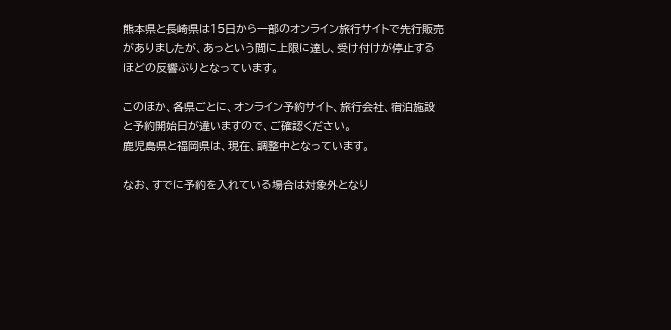熊本県と長崎県は15日から一部のオンライン旅行サイトで先行販売がありましたが、あっという間に上限に達し、受け付けが停止するほどの反響ぶりとなっています。

このほか、各県ごとに、オンライン予約サイト、旅行会社、宿泊施設と予約開始日が違いますので、ご確認ください。
鹿児島県と福岡県は、現在、調整中となっています。

なお、すでに予約を入れている場合は対象外となり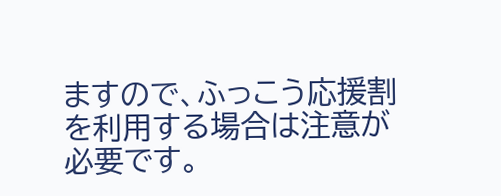ますので、ふっこう応援割を利用する場合は注意が必要です。